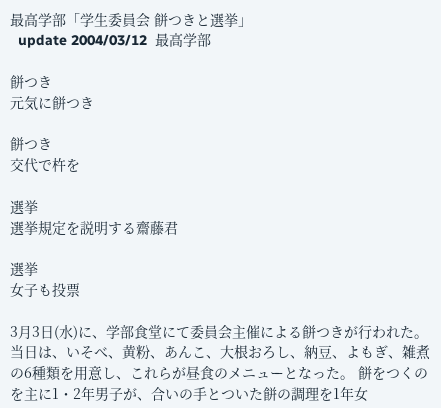最高学部「学生委員会 餅つきと選挙」
  update 2004/03/12  最高学部

餅つき
元気に餅つき

餅つき
交代で杵を

選挙
選挙規定を説明する齋藤君

選挙
女子も投票

3月3日(水)に、学部食堂にて委員会主催による餅つきが行われた。当日は、いそべ、黄粉、あんこ、大根おろし、納豆、よもぎ、雑煮の6種類を用意し、これらが昼食のメニューとなった。 餅をつくのを主に1・2年男子が、合いの手とついた餅の調理を1年女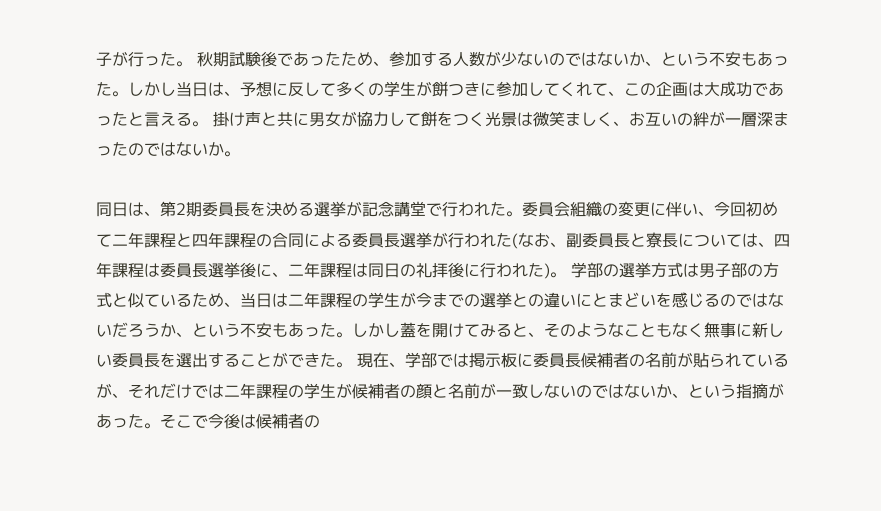子が行った。 秋期試験後であったため、参加する人数が少ないのではないか、という不安もあった。しかし当日は、予想に反して多くの学生が餅つきに参加してくれて、この企画は大成功であったと言える。 掛け声と共に男女が協力して餅をつく光景は微笑ましく、お互いの絆が一層深まったのではないか。

同日は、第2期委員長を決める選挙が記念講堂で行われた。委員会組織の変更に伴い、今回初めて二年課程と四年課程の合同による委員長選挙が行われた(なお、副委員長と寮長については、四年課程は委員長選挙後に、二年課程は同日の礼拝後に行われた)。 学部の選挙方式は男子部の方式と似ているため、当日は二年課程の学生が今までの選挙との違いにとまどいを感じるのではないだろうか、という不安もあった。しかし蓋を開けてみると、そのようなこともなく無事に新しい委員長を選出することができた。 現在、学部では掲示板に委員長候補者の名前が貼られているが、それだけでは二年課程の学生が候補者の顔と名前が一致しないのではないか、という指摘があった。そこで今後は候補者の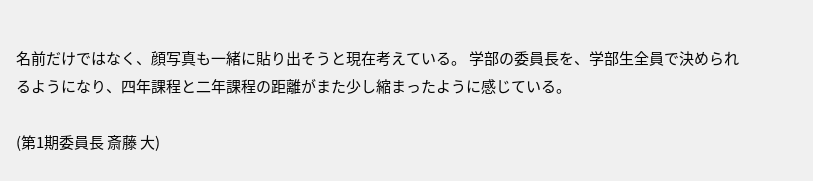名前だけではなく、顔写真も一緒に貼り出そうと現在考えている。 学部の委員長を、学部生全員で決められるようになり、四年課程と二年課程の距離がまた少し縮まったように感じている。

(第1期委員長 斎藤 大)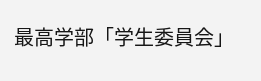最高学部「学生委員会」